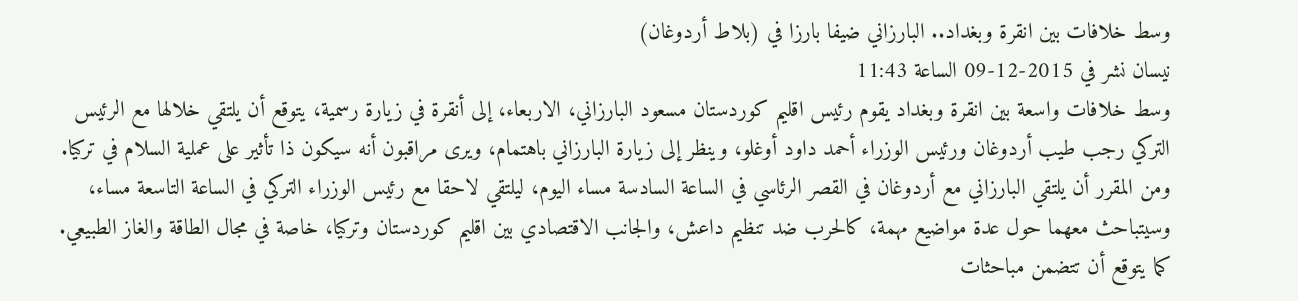وسط خلافات بين انقرة وبغداد.. البارزاني ضيفا بارزا في (بلاط أردوغان)
نيسان نشر في 2015-12-09 الساعة 11:43
وسط خلافات واسعة بين انقرة وبغداد يقوم رئيس اقليم كوردستان مسعود البارزاني، الاربعاء، إلى أنقرة في زيارة رسمية، يتوقع أن يلتقي خلالها مع الرئيس التركي رجب طيب أردوغان ورئيس الوزراء أحمد داود أوغلو، وينظر إلى زيارة البارزاني باهتمام، ويرى مراقبون أنه سيكون ذا تأثير على عملية السلام في تركيا.
ومن المقرر أن يلتقي البارزاني مع أردوغان في القصر الرئاسي في الساعة السادسة مساء اليوم، ليلتقي لاحقا مع رئيس الوزراء التركي في الساعة التاسعة مساء، وسيتباحث معهما حول عدة مواضيع مهمة، كالحرب ضد تنظيم داعش، والجانب الاقتصادي بين اقليم كوردستان وتركيا، خاصة في مجال الطاقة والغاز الطبيعي.
كما يتوقع أن تتضمن مباحثات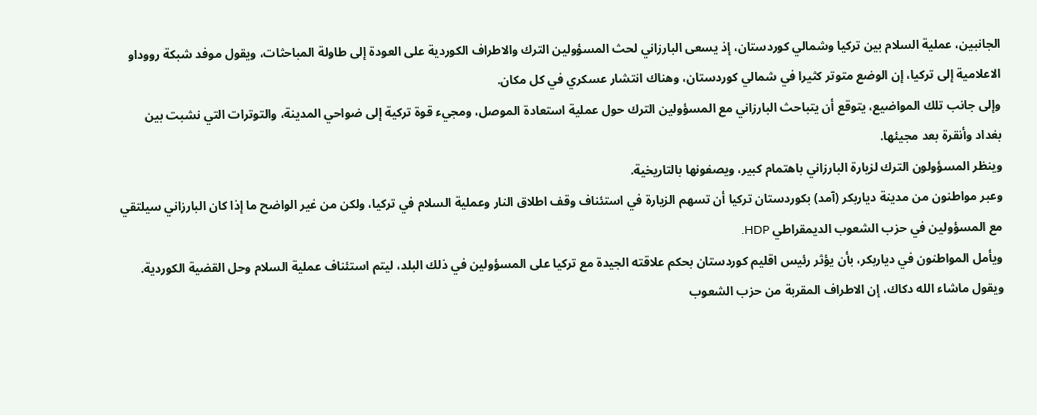الجانبين، عملية السلام بين تركيا وشمالي كوردستان، إذ يسعى البارزاني لحث المسؤولين الترك والاطراف الكوردية على العودة إلى طاولة المباحثات، ويقول موفد شبكة رووداو الاعلامية إلى تركيا، إن الوضع متوتر كثيرا في شمالي كوردستان، وهناك انتشار عسكري في كل مكان.
وإلى جانب تلك المواضيع، يتوقع أن يتباحث البارزاني مع المسؤولين الترك حول عملية استعادة الموصل، ومجيء قوة تركية إلى ضواحي المدينة، والتوترات التي نشبت بين بغداد وأنقرة بعد مجيئها.
وينظر المسؤولون الترك لزيارة البارزاني باهتمام كبير، ويصفونها بالتاريخية.
وعبر مواطنون من مدينة دياربكر (آمد) بكوردستان تركيا أن تسهم الزيارة في استئناف وقف اطلاق النار وعملية السلام في تركيا، ولكن من غير الواضح ما إذا كان البارزاني سيلتقي مع المسؤولين في حزب الشعوب الديمقراطي HDP.
ويأمل المواطنون في دياربكر، بأن يؤثر رئيس اقليم كوردستان بحكم علاقته الجيدة مع تركيا على المسؤولين في ذلك البلد، ليتم استئناف عملية السلام وحل القضية الكوردية.
ويقول ماشاء الله دكاك، إن الاطراف المقربة من حزب الشعوب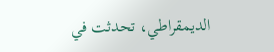الديمقراطي، تحدثت في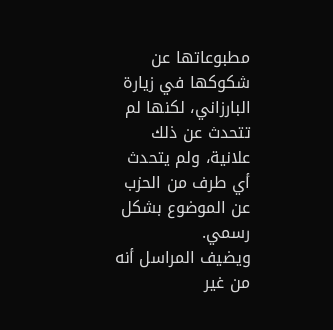مطبوعاتها عن شكوكها في زيارة البارزاني، لكنها لم تتحدث عن ذلك علانية، ولم يتحدث أي طرف من الحزب عن الموضوع بشكل رسمي.
ويضيف المراسل أنه من غير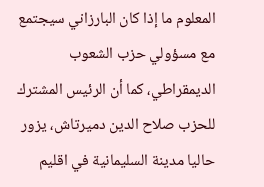المعلوم ما إذا كان البارزاني سيجتمع مع مسؤولي حزب الشعوب الديمقراطي، كما أن الرئيس المشترك للحزب صلاح الدين دميرتاش، يزور حاليا مدينة السليمانية في اقليم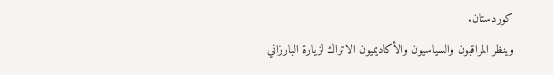كوردستان.
وينظر المراقبون والسياسيون والأكاديميون الاتراك لزيارة البارزاني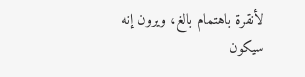لأنقرة باهتمام بالغ، ويرون إنه سيكون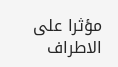مؤثرا على الاطراف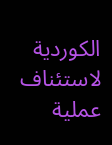الكوردية لاستئناف عملية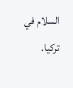السلام في تركيا.